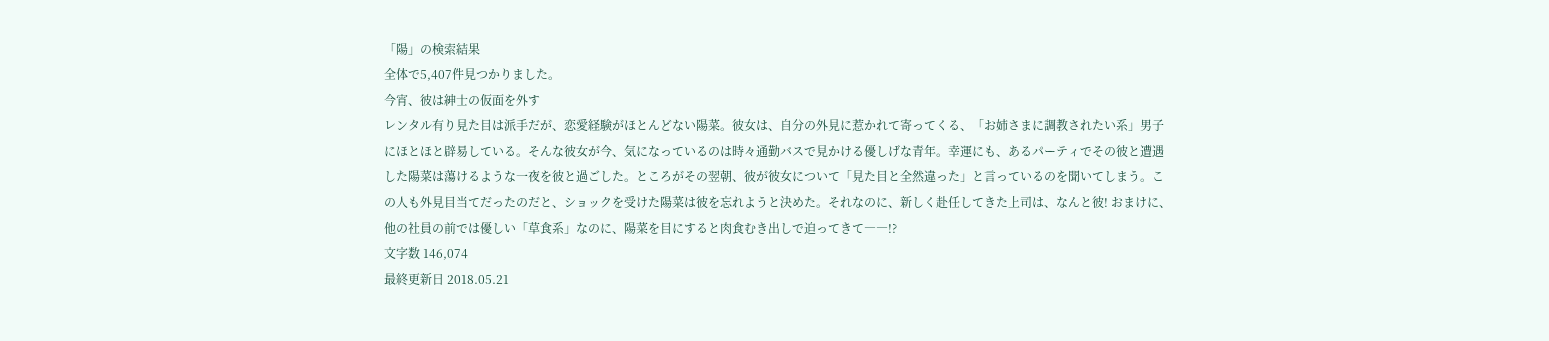「陽」の検索結果
全体で5,407件見つかりました。
今宵、彼は紳士の仮面を外す
レンタル有り見た目は派手だが、恋愛経験がほとんどない陽菜。彼女は、自分の外見に惹かれて寄ってくる、「お姉さまに調教されたい系」男子にほとほと辟易している。そんな彼女が今、気になっているのは時々通勤バスで見かける優しげな青年。幸運にも、あるパーティでその彼と遭遇した陽菜は蕩けるような一夜を彼と過ごした。ところがその翌朝、彼が彼女について「見た目と全然違った」と言っているのを聞いてしまう。この人も外見目当てだったのだと、ショックを受けた陽菜は彼を忘れようと決めた。それなのに、新しく赴任してきた上司は、なんと彼! おまけに、他の社員の前では優しい「草食系」なのに、陽菜を目にすると肉食むき出しで迫ってきて――!?
文字数 146,074
最終更新日 2018.05.21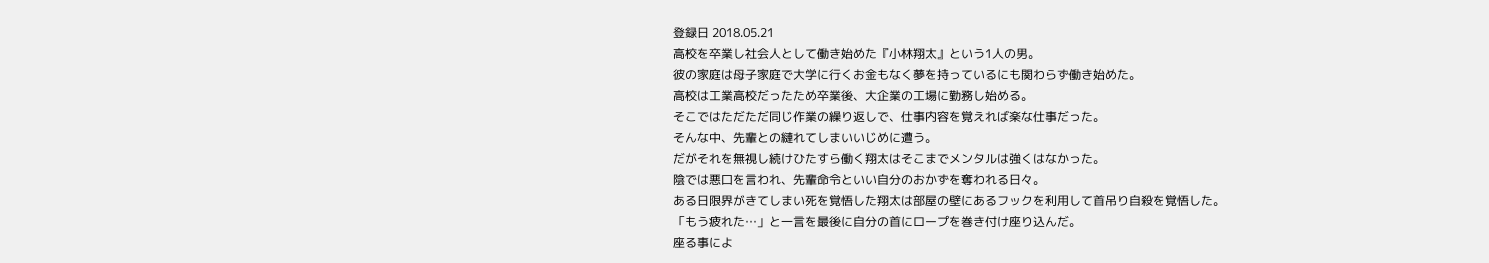登録日 2018.05.21
高校を卒業し社会人として働き始めた『小林翔太』という1人の男。
彼の家庭は母子家庭で大学に行くお金もなく夢を持っているにも関わらず働き始めた。
高校は工業高校だったため卒業後、大企業の工場に勤務し始める。
そこではただただ同じ作業の繰り返しで、仕事内容を覚えれば楽な仕事だった。
そんな中、先輩との縺れてしまいいじめに遭う。
だがそれを無視し続けひたすら働く翔太はそこまでメンタルは強くはなかった。
陰では悪口を言われ、先輩命令といい自分のおかずを奪われる日々。
ある日限界がきてしまい死を覚悟した翔太は部屋の壁にあるフックを利用して首吊り自殺を覚悟した。
「もう疲れた…」と一言を最後に自分の首にロープを巻き付け座り込んだ。
座る事によ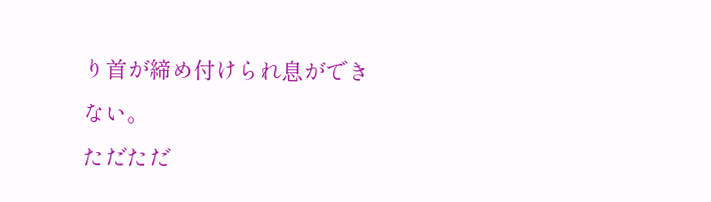り首が締め付けられ息ができない。
ただただ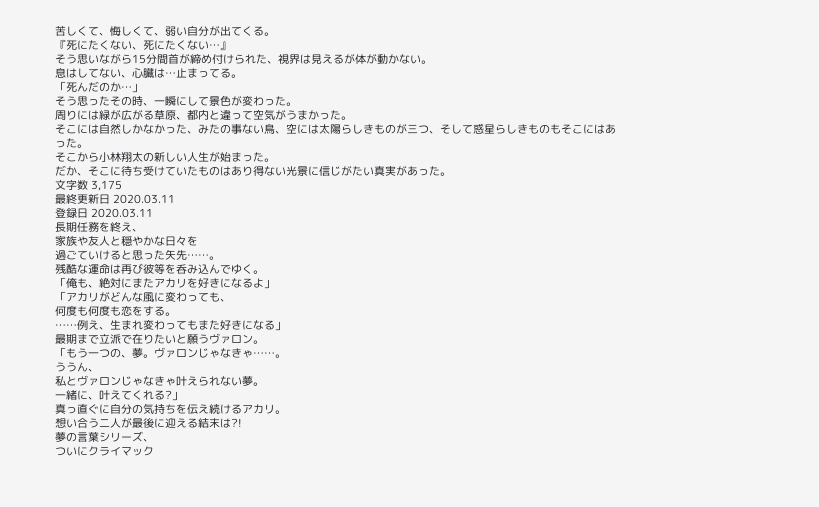苦しくて、悔しくて、弱い自分が出てくる。
『死にたくない、死にたくない…』
そう思いながら15分間首が締め付けられた、視界は見えるが体が動かない。
息はしてない、心臓は…止まってる。
「死んだのか…」
そう思ったその時、一瞬にして景色が変わった。
周りには緑が広がる草原、都内と違って空気がうまかった。
そこには自然しかなかった、みたの事ない鳥、空には太陽らしきものが三つ、そして惑星らしきものもそこにはあった。
そこから小林翔太の新しい人生が始まった。
だか、そこに待ち受けていたものはあり得ない光景に信じがたい真実があった。
文字数 3,175
最終更新日 2020.03.11
登録日 2020.03.11
長期任務を終え、
家族や友人と穏やかな日々を
過ごていけると思った矢先……。
残酷な運命は再び彼等を呑み込んでゆく。
「俺も、絶対にまたアカリを好きになるよ」
「アカリがどんな風に変わっても、
何度も何度も恋をする。
……例え、生まれ変わってもまた好きになる」
最期まで立派で在りたいと願うヴァロン。
「もう一つの、夢。ヴァロンじゃなきゃ……。
ううん、
私とヴァロンじゃなきゃ叶えられない夢。
一緒に、叶えてくれる?」
真っ直ぐに自分の気持ちを伝え続けるアカリ。
想い合う二人が最後に迎える結末は?!
夢の言葉シリーズ、
ついにクライマック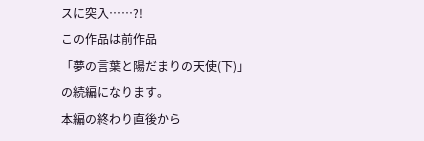スに突入……?!
この作品は前作品
「夢の言葉と陽だまりの天使(下)」
の続編になります。
本編の終わり直後から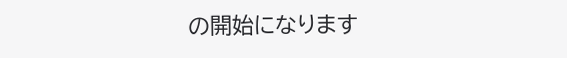の開始になります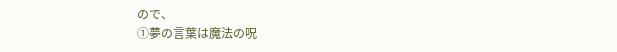ので、
①夢の言葉は魔法の呪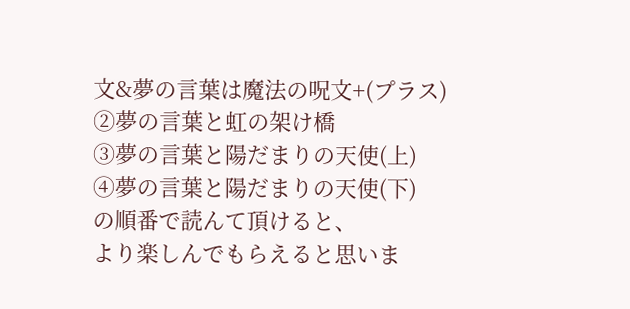文&夢の言葉は魔法の呪文+(プラス)
②夢の言葉と虹の架け橋
③夢の言葉と陽だまりの天使(上)
④夢の言葉と陽だまりの天使(下)
の順番で読んて頂けると、
より楽しんでもらえると思いま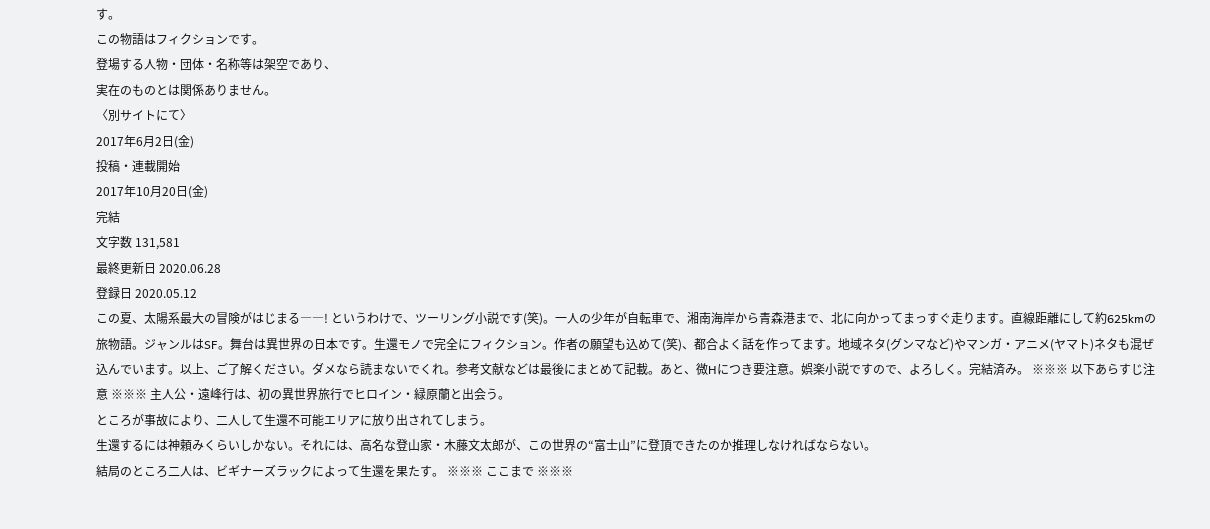す。
この物語はフィクションです。
登場する人物・団体・名称等は架空であり、
実在のものとは関係ありません。
〈別サイトにて〉
2017年6月2日(金)
投稿・連載開始
2017年10月20日(金)
完結
文字数 131,581
最終更新日 2020.06.28
登録日 2020.05.12
この夏、太陽系最大の冒険がはじまる――! というわけで、ツーリング小説です(笑)。一人の少年が自転車で、湘南海岸から青森港まで、北に向かってまっすぐ走ります。直線距離にして約625kmの旅物語。ジャンルはSF。舞台は異世界の日本です。生還モノで完全にフィクション。作者の願望も込めて(笑)、都合よく話を作ってます。地域ネタ(グンマなど)やマンガ・アニメ(ヤマト)ネタも混ぜ込んでいます。以上、ご了解ください。ダメなら読まないでくれ。参考文献などは最後にまとめて記載。あと、微Hにつき要注意。娯楽小説ですので、よろしく。完結済み。 ※※※ 以下あらすじ注意 ※※※ 主人公・遠峰行は、初の異世界旅行でヒロイン・緑原蘭と出会う。
ところが事故により、二人して生還不可能エリアに放り出されてしまう。
生還するには神頼みくらいしかない。それには、高名な登山家・木藤文太郎が、この世界の“富士山”に登頂できたのか推理しなければならない。
結局のところ二人は、ビギナーズラックによって生還を果たす。 ※※※ ここまで ※※※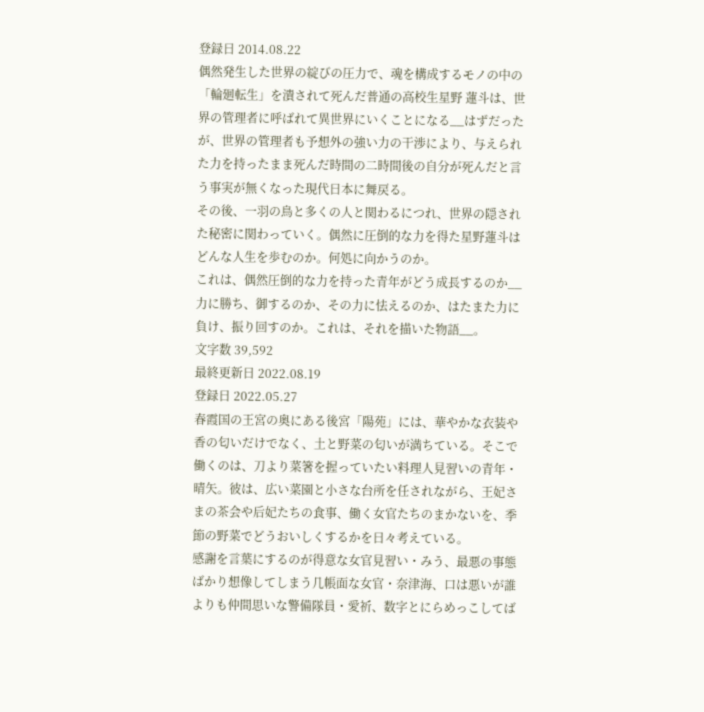登録日 2014.08.22
偶然発生した世界の綻びの圧力で、魂を構成するモノの中の「輪廻転生」を潰されて死んだ普通の高校生星野 蓮斗は、世界の管理者に呼ばれて異世界にいくことになる__はずだったが、世界の管理者も予想外の強い力の干渉により、与えられた力を持ったまま死んだ時間の二時間後の自分が死んだと言う事実が無くなった現代日本に舞戻る。
その後、一羽の鳥と多くの人と関わるにつれ、世界の隠された秘密に関わっていく。偶然に圧倒的な力を得た星野蓮斗はどんな人生を歩むのか。何処に向かうのか。
これは、偶然圧倒的な力を持った青年がどう成長するのか__力に勝ち、御するのか、その力に怯えるのか、はたまた力に負け、振り回すのか。これは、それを描いた物語__。
文字数 39,592
最終更新日 2022.08.19
登録日 2022.05.27
春霞国の王宮の奥にある後宮「陽苑」には、華やかな衣装や香の匂いだけでなく、土と野菜の匂いが満ちている。そこで働くのは、刀より菜箸を握っていたい料理人見習いの青年・晴矢。彼は、広い菜園と小さな台所を任されながら、王妃さまの茶会や后妃たちの食事、働く女官たちのまかないを、季節の野菜でどうおいしくするかを日々考えている。
感謝を言葉にするのが得意な女官見習い・みう、最悪の事態ばかり想像してしまう几帳面な女官・奈津海、口は悪いが誰よりも仲間思いな警備隊員・愛祈、数字とにらめっこしてば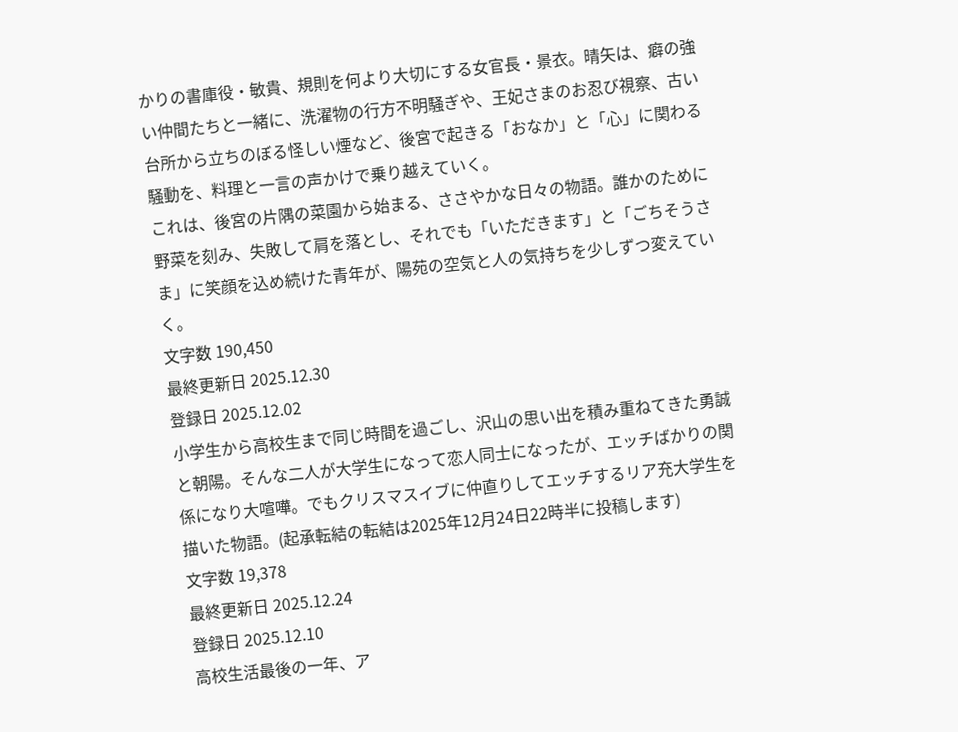かりの書庫役・敏貴、規則を何より大切にする女官長・景衣。晴矢は、癖の強い仲間たちと一緒に、洗濯物の行方不明騒ぎや、王妃さまのお忍び視察、古い台所から立ちのぼる怪しい煙など、後宮で起きる「おなか」と「心」に関わる騒動を、料理と一言の声かけで乗り越えていく。
これは、後宮の片隅の菜園から始まる、ささやかな日々の物語。誰かのために野菜を刻み、失敗して肩を落とし、それでも「いただきます」と「ごちそうさま」に笑顔を込め続けた青年が、陽苑の空気と人の気持ちを少しずつ変えていく。
文字数 190,450
最終更新日 2025.12.30
登録日 2025.12.02
小学生から高校生まで同じ時間を過ごし、沢山の思い出を積み重ねてきた勇誠と朝陽。そんな二人が大学生になって恋人同士になったが、エッチばかりの関係になり大喧嘩。でもクリスマスイブに仲直りしてエッチするリア充大学生を描いた物語。(起承転結の転結は2025年12月24日22時半に投稿します)
文字数 19,378
最終更新日 2025.12.24
登録日 2025.12.10
高校生活最後の一年、ア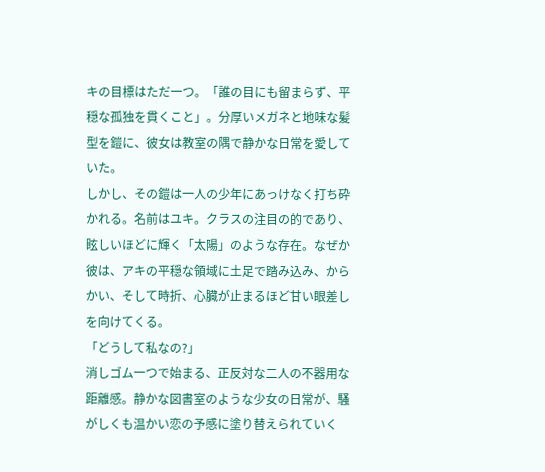キの目標はただ一つ。「誰の目にも留まらず、平穏な孤独を貫くこと」。分厚いメガネと地味な髪型を鎧に、彼女は教室の隅で静かな日常を愛していた。
しかし、その鎧は一人の少年にあっけなく打ち砕かれる。名前はユキ。クラスの注目の的であり、眩しいほどに輝く「太陽」のような存在。なぜか彼は、アキの平穏な領域に土足で踏み込み、からかい、そして時折、心臓が止まるほど甘い眼差しを向けてくる。
「どうして私なの?」
消しゴム一つで始まる、正反対な二人の不器用な距離感。静かな図書室のような少女の日常が、騒がしくも温かい恋の予感に塗り替えられていく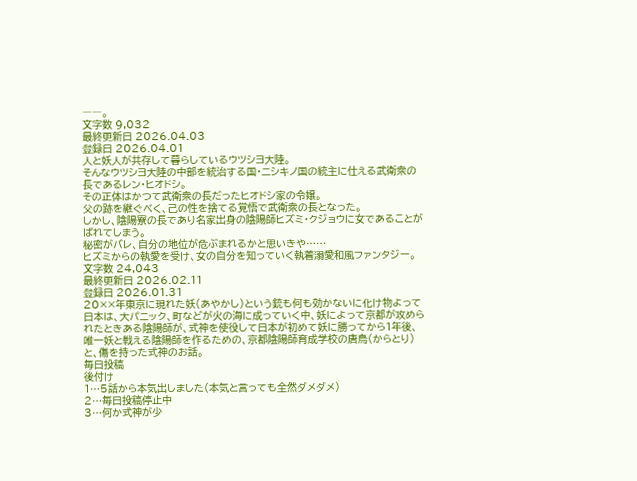――。
文字数 9,032
最終更新日 2026.04.03
登録日 2026.04.01
人と妖人が共存して暮らしているウツシヨ大陸。
そんなウツシヨ大陸の中部を統治する国・ニシキノ国の統主に仕える武衛衆の長であるレン・ヒオドシ。
その正体はかつて武衛衆の長だったヒオドシ家の令嬢。
父の跡を継ぐべく、己の性を捨てる覚悟で武衛衆の長となった。
しかし、陰陽寮の長であり名家出身の陰陽師ヒズミ・クジョウに女であることがばれてしまう。
秘密がバレ、自分の地位が危ぶまれるかと思いきや……
ヒズミからの執愛を受け、女の自分を知っていく執着溺愛和風ファンタジー。
文字数 24,043
最終更新日 2026.02.11
登録日 2026.01.31
20××年東京に現れた妖(あやかし)という銃も何も効かないに化け物よって日本は、大パニック、町などが火の海に成っていく中、妖によって京都が攻められたときある陰陽師が、式神を使役して日本が初めて妖に勝ってから1年後、唯一妖と戦える陰陽師を作るための、京都陰陽師育成学校の唐鳥(からとり)と、傷を持った式神のお話。
毎日投稿
後付け
1…5話から本気出しました(本気と言っても全然ダメダメ)
2…毎日投稿停止中
3…何か式神が少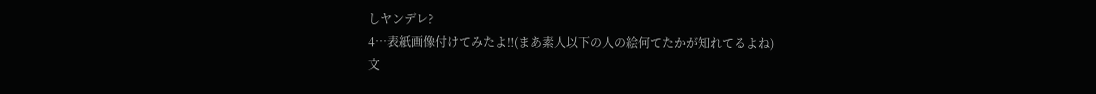しヤンデレ?
4…表紙画像付けてみたよ‼(まあ素人以下の人の絵何てたかが知れてるよね)
文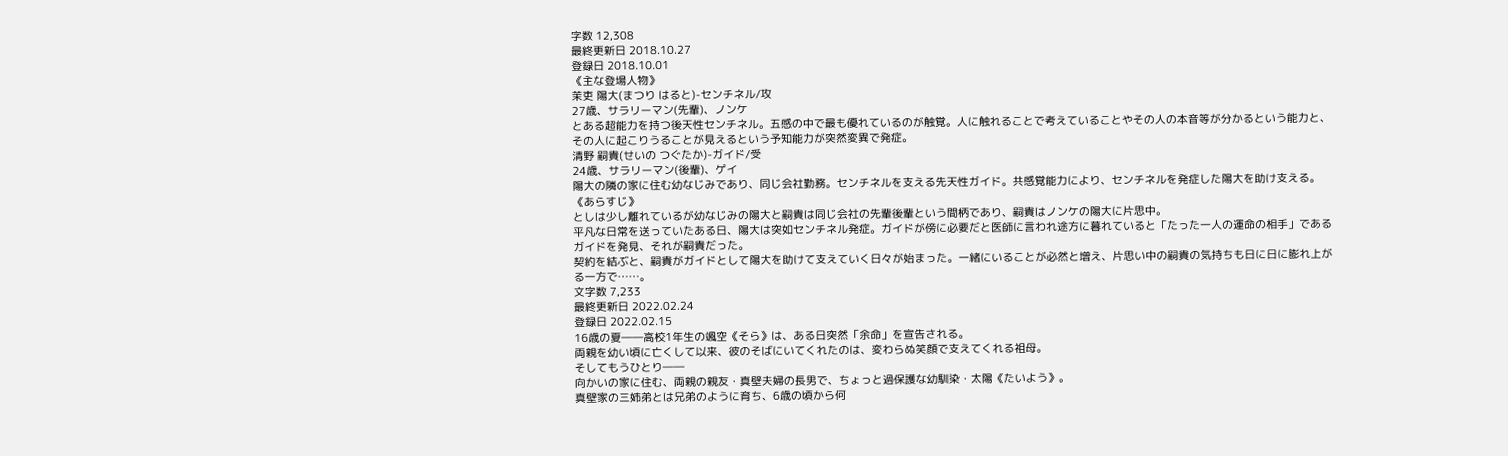字数 12,308
最終更新日 2018.10.27
登録日 2018.10.01
《主な登場人物》
茉吏 陽大(まつり はると)-センチネル/攻
27歳、サラリーマン(先輩)、ノンケ
とある超能力を持つ後天性センチネル。五感の中で最も優れているのが触覚。人に触れることで考えていることやその人の本音等が分かるという能力と、その人に起こりうることが見えるという予知能力が突然変異で発症。
清野 嗣貴(せいの つぐたか)-ガイド/受
24歳、サラリーマン(後輩)、ゲイ
陽大の隣の家に住む幼なじみであり、同じ会社勤務。センチネルを支える先天性ガイド。共感覚能力により、センチネルを発症した陽大を助け支える。
《あらすじ》
としは少し離れているが幼なじみの陽大と嗣貴は同じ会社の先輩後輩という間柄であり、嗣貴はノンケの陽大に片思中。
平凡な日常を送っていたある日、陽大は突如センチネル発症。ガイドが傍に必要だと医師に言われ途方に暮れていると「たった一人の運命の相手」であるガイドを発見、それが嗣貴だった。
契約を結ぶと、嗣貴がガイドとして陽大を助けて支えていく日々が始まった。一緒にいることが必然と増え、片思い中の嗣貴の気持ちも日に日に膨れ上がる一方で……。
文字数 7,233
最終更新日 2022.02.24
登録日 2022.02.15
16歳の夏――高校1年生の颯空《そら》は、ある日突然「余命」を宣告される。
両親を幼い頃に亡くして以来、彼のそばにいてくれたのは、変わらぬ笑顔で支えてくれる祖母。
そしてもうひとり――
向かいの家に住む、両親の親友・真壁夫婦の長男で、ちょっと過保護な幼馴染・太陽《たいよう》。
真壁家の三姉弟とは兄弟のように育ち、6歳の頃から何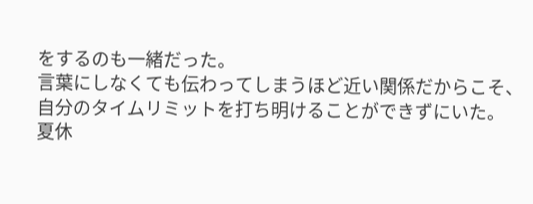をするのも一緒だった。
言葉にしなくても伝わってしまうほど近い関係だからこそ、
自分のタイムリミットを打ち明けることができずにいた。
夏休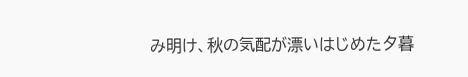み明け、秋の気配が漂いはじめた夕暮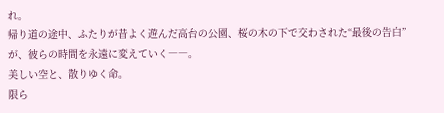れ。
帰り道の途中、ふたりが昔よく遊んだ高台の公園、桜の木の下で交わされた“最後の告白”が、彼らの時間を永遠に変えていく――。
美しい空と、散りゆく命。
限ら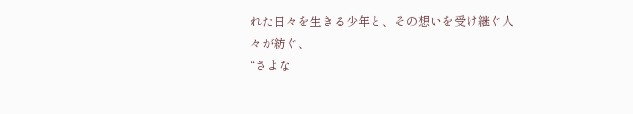れた日々を生きる少年と、その想いを受け継ぐ人々が紡ぐ、
“さよな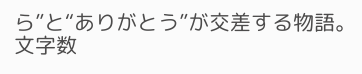ら”と“ありがとう”が交差する物語。
文字数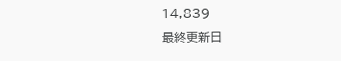14,839
最終更新日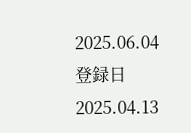2025.06.04
登録日 2025.04.13